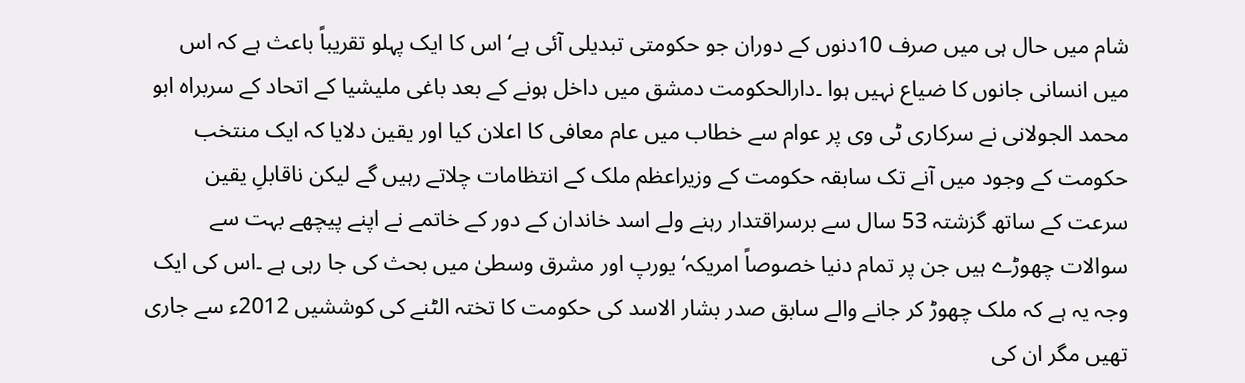شام میں حال ہی میں صرف 10دنوں کے دوران جو حکومتی تبدیلی آئی ہے‘ اس کا ایک پہلو تقریباً باعث ہے کہ اس میں انسانی جانوں کا ضیاع نہیں ہوا ۔دارالحکومت دمشق میں داخل ہونے کے بعد باغی ملیشیا کے اتحاد کے سربراہ ابو محمد الجولانی نے سرکاری ٹی وی پر عوام سے خطاب میں عام معافی کا اعلان کیا اور یقین دلایا کہ ایک منتخب حکومت کے وجود میں آنے تک سابقہ حکومت کے وزیراعظم ملک کے انتظامات چلاتے رہیں گے لیکن ناقابلِ یقین سرعت کے ساتھ گزشتہ 53 سال سے برسراقتدار رہنے ولے اسد خاندان کے دور کے خاتمے نے اپنے پیچھے بہت سے سوالات چھوڑے ہیں جن پر تمام دنیا خصوصاً امریکہ‘ یورپ اور مشرق وسطیٰ میں بحث کی جا رہی ہے ۔اس کی ایک وجہ یہ ہے کہ ملک چھوڑ کر جانے والے سابق صدر بشار الاسد کی حکومت کا تختہ الٹنے کی کوششیں 2012ء سے جاری تھیں مگر ان کی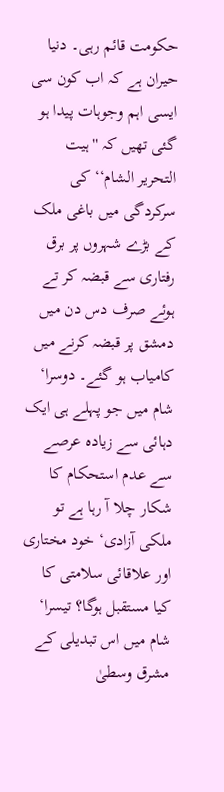حکومت قائم رہی۔ دنیا حیران ہے کہ اب کون سی ایسی اہم وجوہات پیدا ہو گئی تھیں کہ ''ہیت التحریر الشام‘‘ کی سرکردگی میں باغی ملک کے بڑے شہروں پر برق رفتاری سے قبضہ کر تے ہوئے صرف دس دن میں دمشق پر قبضہ کرنے میں کامیاب ہو گئے۔ دوسرا‘ شام میں جو پہلے ہی ایک دہائی سے زیادہ عرصے سے عدم استحکام کا شکار چلا آ رہا ہے تو ملکی آزادی‘ خود مختاری اور علاقائی سلامتی کا کیا مستقبل ہوگا؟ تیسرا‘ شام میں اس تبدیلی کے مشرق وسطیٰ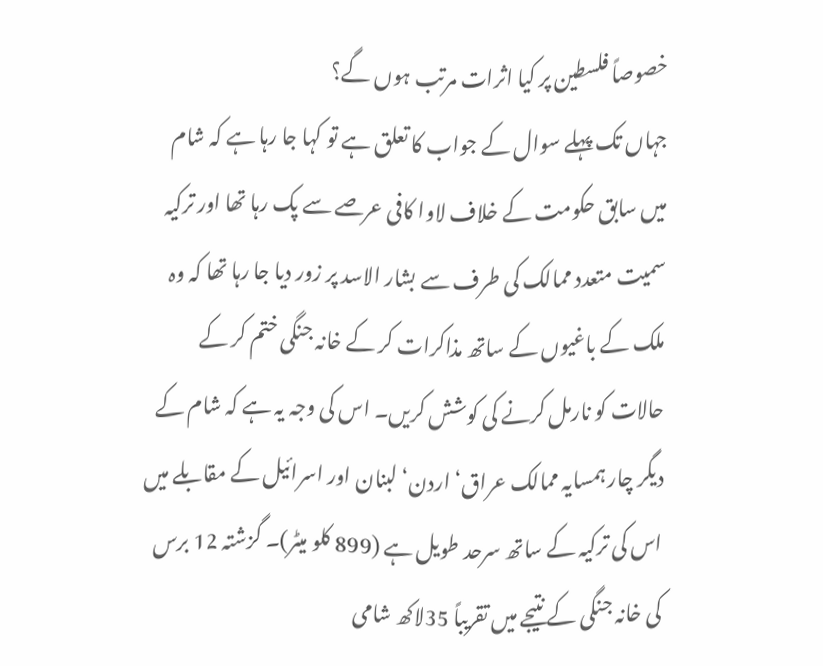خصوصاً فلسطین پر کیا اثرات مرتب ہوں گے؟
جہاں تک پہلے سوال کے جواب کا تعلق ہے تو کہا جا رہا ہے کہ شام میں سابق حکومت کے خلاف لاوا کافی عرصے سے پک رہا تھا اور ترکیہ سمیت متعدد ممالک کی طرف سے بشار الاسد پر زور دیا جا رہا تھا کہ وہ ملک کے باغیوں کے ساتھ مذاکرات کر کے خانہ جنگی ختم کر کے حالات کو نارمل کرنے کی کوشش کریں۔ اس کی وجہ یہ ہے کہ شام کے دیگر چار ہمسایہ ممالک عراق‘ اردن‘ لبنان اور اسرائیل کے مقابلے میں اس کی ترکیہ کے ساتھ سرحد طویل ہے (899 کلو میٹر)۔ گزشتہ 12 برس کی خانہ جنگی کے نتیجے میں تقریباً 35لاکھ شامی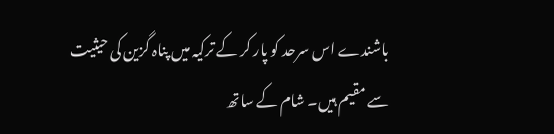باشندے اس سرحد کو پار کر کے ترکیہ میں پناہ گزین کی حیثیت سے مقیم ہیں۔ شام کے ساتھ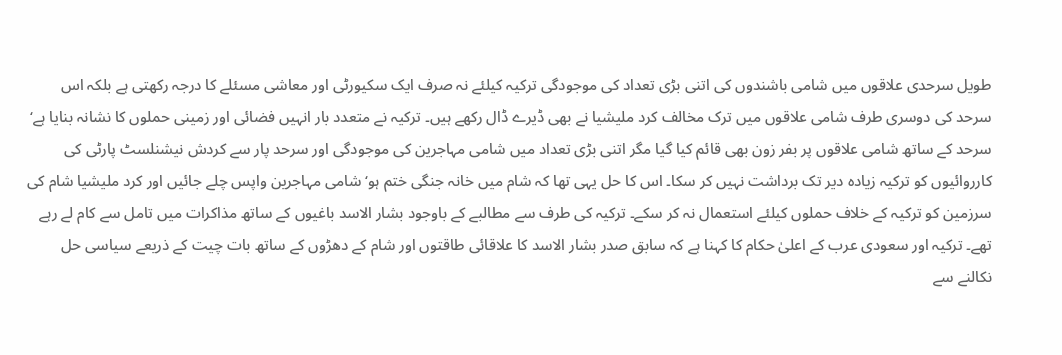طویل سرحدی علاقوں میں شامی باشندوں کی اتنی بڑی تعداد کی موجودگی ترکیہ کیلئے نہ صرف ایک سکیورٹی اور معاشی مسئلے کا درجہ رکھتی ہے بلکہ اس سرحد کی دوسری طرف شامی علاقوں میں ترک مخالف کرد ملیشیا نے بھی ڈیرے ڈال رکھے ہیں۔ ترکیہ نے متعدد بار انہیں فضائی اور زمینی حملوں کا نشانہ بنایا ہے‘ سرحد کے ساتھ شامی علاقوں پر بفر زون بھی قائم کیا گیا مگر اتنی بڑی تعداد میں شامی مہاجرین کی موجودگی اور سرحد پار سے کردش نیشنلسٹ پارٹی کی کارروائیوں کو ترکیہ زیادہ دیر تک برداشت نہیں کر سکا۔ اس کا حل یہی تھا کہ شام میں خانہ جنگی ختم ہو‘ شامی مہاجرین واپس چلے جائیں اور کرد ملیشیا شام کی سرزمین کو ترکیہ کے خلاف حملوں کیلئے استعمال نہ کر سکے۔ ترکیہ کی طرف سے مطالبے کے باوجود بشار الاسد باغیوں کے ساتھ مذاکرات میں تامل سے کام لے رہے تھے۔ ترکیہ اور سعودی عرب کے اعلیٰ حکام کا کہنا ہے کہ سابق صدر بشار الاسد کا علاقائی طاقتوں اور شام کے دھڑوں کے ساتھ بات چیت کے ذریعے سیاسی حل نکالنے سے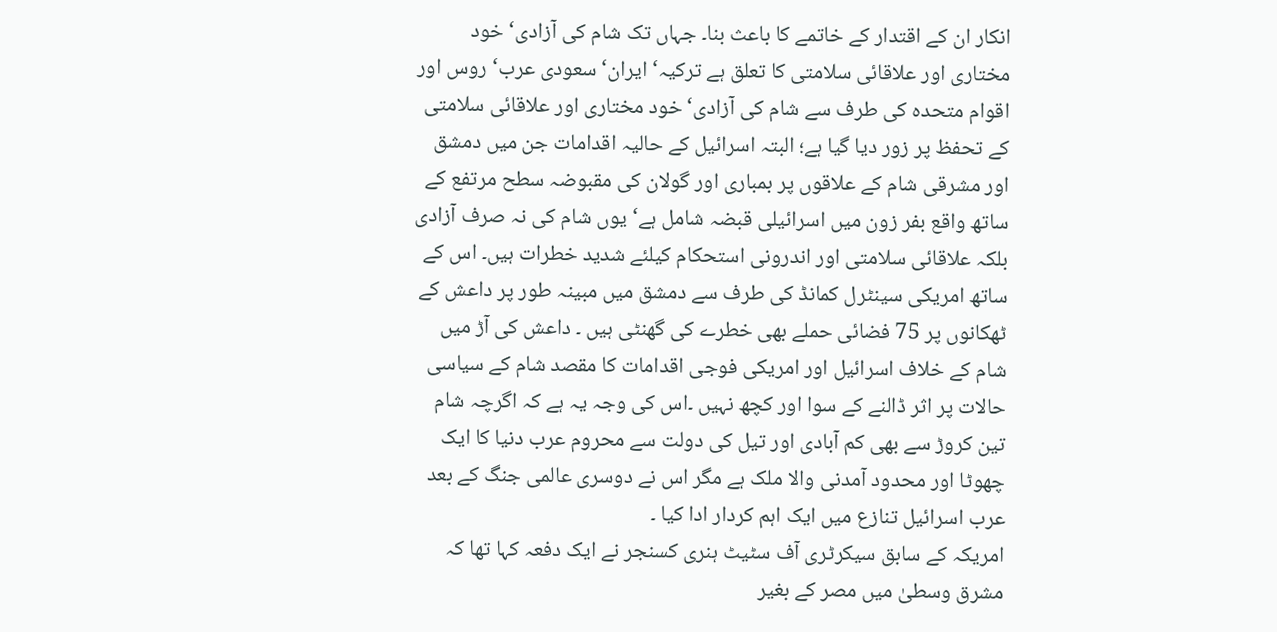انکار ان کے اقتدار کے خاتمے کا باعث بنا۔ جہاں تک شام کی آزادی‘ خود مختاری اور علاقائی سلامتی کا تعلق ہے ترکیہ‘ ایران‘ سعودی عرب‘ روس اور اقوام متحدہ کی طرف سے شام کی آزادی‘ خود مختاری اور علاقائی سلامتی کے تحفظ پر زور دیا گیا ہے؛ البتہ اسرائیل کے حالیہ اقدامات جن میں دمشق اور مشرقی شام کے علاقوں پر بمباری اور گولان کی مقبوضہ سطح مرتفع کے ساتھ واقع بفر زون میں اسرائیلی قبضہ شامل ہے‘ یوں شام کی نہ صرف آزادی بلکہ علاقائی سلامتی اور اندرونی استحکام کیلئے شدید خطرات ہیں۔ اس کے ساتھ امریکی سینٹرل کمانڈ کی طرف سے دمشق میں مبینہ طور پر داعش کے ٹھکانوں پر 75 فضائی حملے بھی خطرے کی گھنٹی ہیں ۔ داعش کی آڑ میں شام کے خلاف اسرائیل اور امریکی فوجی اقدامات کا مقصد شام کے سیاسی حالات پر اثر ڈالنے کے سوا اور کچھ نہیں ۔اس کی وجہ یہ ہے کہ اگرچہ شام تین کروڑ سے بھی کم آبادی اور تیل کی دولت سے محروم عرب دنیا کا ایک چھوٹا اور محدود آمدنی والا ملک ہے مگر اس نے دوسری عالمی جنگ کے بعد عرب اسرائیل تنازع میں ایک اہم کردار ادا کیا ۔
امریکہ کے سابق سیکرٹری آف سٹیٹ ہنری کسنجر نے ایک دفعہ کہا تھا کہ مشرق وسطیٰ میں مصر کے بغیر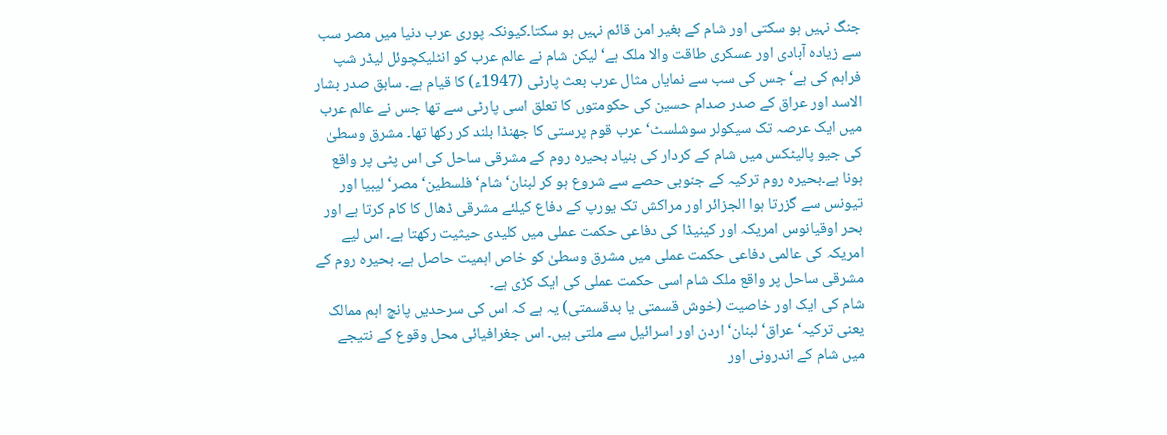جنگ نہیں ہو سکتی اور شام کے بغیر امن قائم نہیں ہو سکتا۔کیونکہ پوری عرب دنیا میں مصر سب سے زیادہ آبادی اور عسکری طاقت والا ملک ہے‘ لیکن شام نے عالم عرب کو انٹلیکچوئل لیڈر شپ فراہم کی ہے‘ جس کی سب سے نمایاں مثال عرب بعث پارٹی (1947ء) کا قیام ہے۔ سابق صدر بشار الاسد اور عراق کے صدر صدام حسین کی حکومتوں کا تعلق اسی پارٹی سے تھا جس نے عالم عرب میں ایک عرصہ تک سیکولر سوشلسٹ‘عرب قوم پرستی کا جھنڈا بلند کر رکھا تھا۔ مشرق وسطیٰ کی جیو پالیٹکس میں شام کے کردار کی بنیاد بحیرہ روم کے مشرقی ساحل کی اس پٹی پر واقع ہونا ہے۔بحیرہ روم ترکیہ کے جنوبی حصے سے شروع ہو کر لبنان‘ شام‘ فلسطین‘ مصر‘ لیبیا اور تیونس سے گزرتا ہوا الجزائر اور مراکش تک یورپ کے دفاع کیلئے مشرقی ڈھال کا کام کرتا ہے اور بحر اوقیانوس امریکہ اور کینیڈا کی دفاعی حکمت عملی میں کلیدی حیثیت رکھتا ہے۔ اس لیے امریکہ کی عالمی دفاعی حکمت عملی میں مشرق وسطیٰ کو خاص اہمیت حاصل ہے۔ بحیرہ روم کے مشرقی ساحل پر واقع ملک شام اسی حکمت عملی کی ایک کڑی ہے۔
شام کی ایک اور خاصیت (خوش قسمتی یا بدقسمتی) یہ ہے کہ اس کی سرحدیں پانچ اہم ممالک یعنی ترکیہ‘ عراق‘ لبنان‘ اردن اور اسرائیل سے ملتی ہیں۔ اس جغرافیائی محل وقوع کے نتیجے میں شام کے اندرونی اور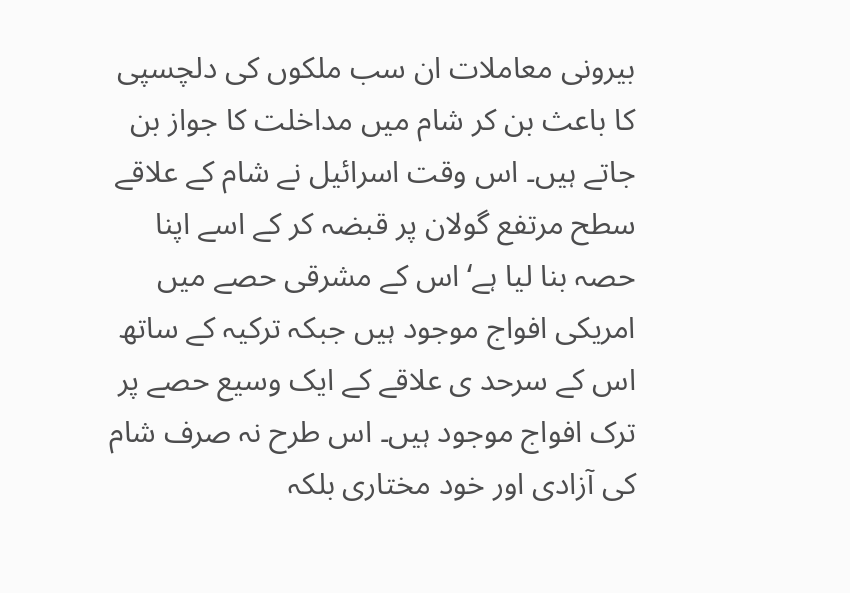بیرونی معاملات ان سب ملکوں کی دلچسپی کا باعث بن کر شام میں مداخلت کا جواز بن جاتے ہیں۔ اس وقت اسرائیل نے شام کے علاقے سطح مرتفع گولان پر قبضہ کر کے اسے اپنا حصہ بنا لیا ہے‘ اس کے مشرقی حصے میں امریکی افواج موجود ہیں جبکہ ترکیہ کے ساتھ اس کے سرحد ی علاقے کے ایک وسیع حصے پر ترک افواج موجود ہیں۔ اس طرح نہ صرف شام کی آزادی اور خود مختاری بلکہ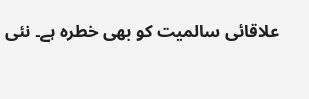علاقائی سالمیت کو بھی خطرہ ہے۔ نئی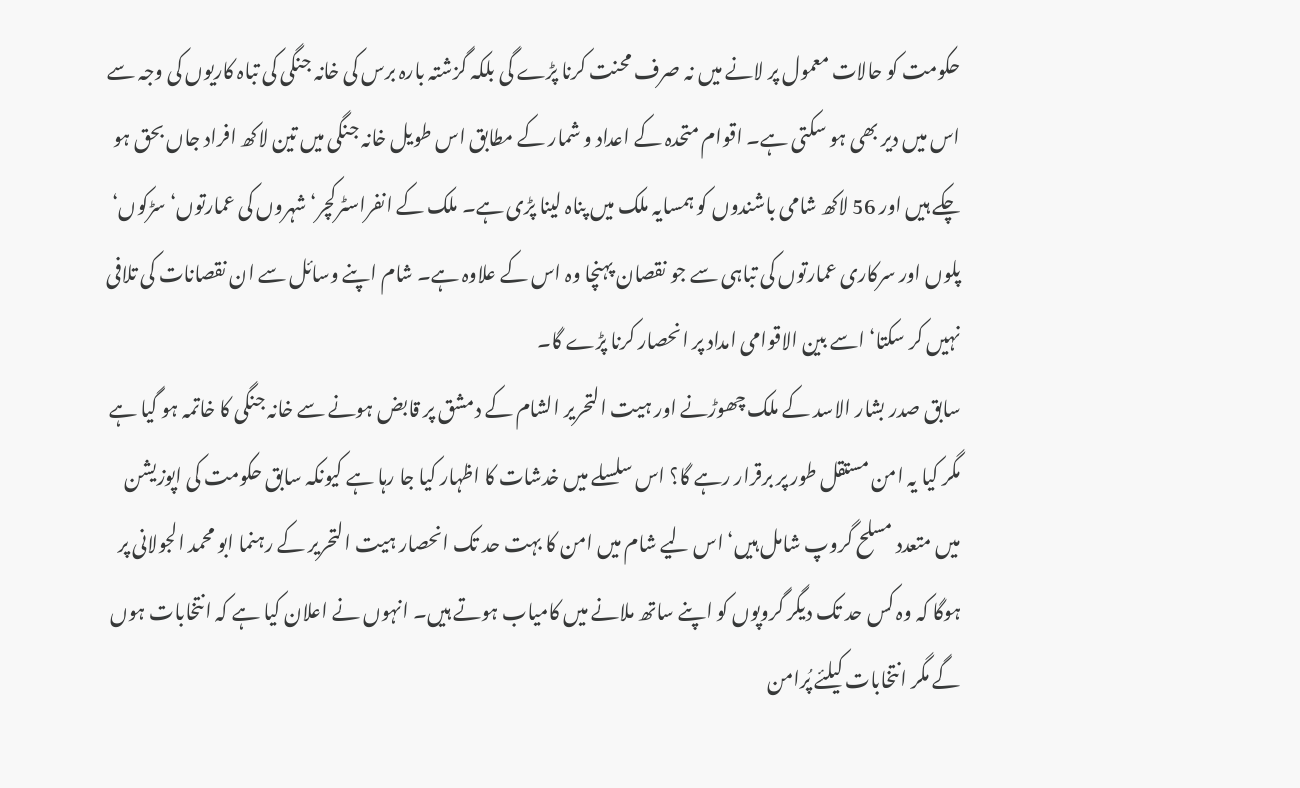حکومت کو حالات معمول پر لانے میں نہ صرف محنت کرنا پڑے گی بلکہ گزشتہ بارہ برس کی خانہ جنگی کی تباہ کاریوں کی وجہ سے اس میں دیر بھی ہو سکتی ہے۔ اقوام متحدہ کے اعداد و شمار کے مطابق اس طویل خانہ جنگی میں تین لاکھ افراد جاں بحق ہو چکے ہیں اور 56 لاکھ شامی باشندوں کو ہمسایہ ملک میں پناہ لینا پڑی ہے۔ ملک کے انفراسٹرکچر‘ شہروں کی عمارتوں‘ سڑکوں‘ پلوں اور سرکاری عمارتوں کی تباہی سے جو نقصان پہنچا وہ اس کے علاوہ ہے۔ شام اپنے وسائل سے ان نقصانات کی تلافی نہیں کر سکتا‘ اسے بین الاقوامی امداد پر انحصار کرنا پڑے گا۔
سابق صدر بشار الاسد کے ملک چھوڑنے اور ہیت التحریر الشام کے دمشق پر قابض ہونے سے خانہ جنگی کا خاتمہ ہو گیا ہے مگر کیا یہ امن مستقل طور پر برقرار رہے گا؟ اس سلسلے میں خدشات کا اظہار کیا جا رہا ہے کیونکہ سابق حکومت کی اپوزیشن میں متعدد مسلح گروپ شامل ہیں‘ اس لیے شام میں امن کا بہت حد تک انحصار ہیت التحریر کے رہنما ابو محمد الجولانی پر ہوگا کہ وہ کس حد تک دیگر گروپوں کو اپنے ساتھ ملانے میں کامیاب ہوتے ہیں۔ انہوں نے اعلان کیا ہے کہ انتخابات ہوں گے مگر انتخابات کیلئے پُرامن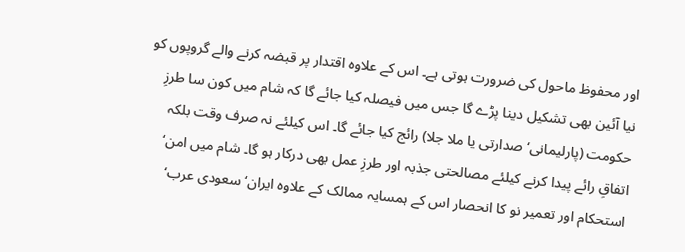اور محفوظ ماحول کی ضرورت ہوتی ہے۔ اس کے علاوہ اقتدار پر قبضہ کرنے والے گروپوں کو نیا آئین بھی تشکیل دینا پڑے گا جس میں فیصلہ کیا جائے گا کہ شام میں کون سا طرزِ حکومت (پارلیمانی‘ صدارتی یا ملا جلا) رائج کیا جائے گا۔ اس کیلئے نہ صرف وقت بلکہ اتفاقِ رائے پیدا کرنے کیلئے مصالحتی جذبہ اور طرزِ عمل بھی درکار ہو گا۔ شام میں امن‘ استحکام اور تعمیر نو کا انحصار اس کے ہمسایہ ممالک کے علاوہ ایران‘ سعودی عرب‘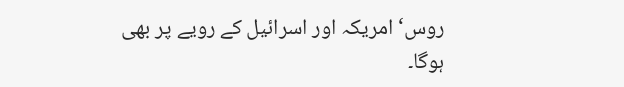روس‘ امریکہ اور اسرائیل کے رویے پر بھی ہوگا۔